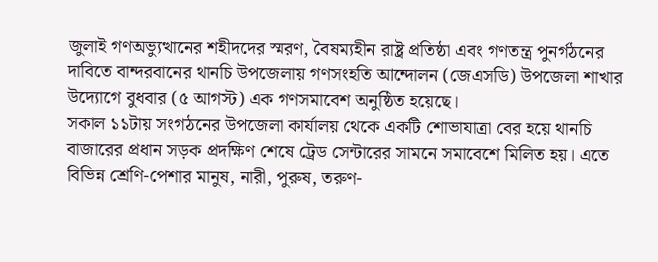জুলাই গণঅভ্যুত্থানের শহীদদের স্মরণ, বৈষম্যহীন রাষ্ট্র প্রতিষ্ঠা এবং গণতন্ত্র পুনর্গঠনের দাবিতে বান্দরবানের থানচি উপজেলায় গণসংহতি আন্দোলন (জেএসডি) উপজেলা শাখার উদ্যোগে বুধবার (৫ আগস্ট) এক গণসমাবেশ অনুষ্ঠিত হয়েছে।
সকাল ১১টায় সংগঠনের উপজেলা কার্যালয় থেকে একটি শোভাযাত্রা বের হয়ে থানচি বাজারের প্রধান সড়ক প্রদক্ষিণ শেষে ট্রেড সেন্টারের সামনে সমাবেশে মিলিত হয়। এতে বিভিন্ন শ্রেণি-পেশার মানুষ, নারী, পুরুষ, তরুণ-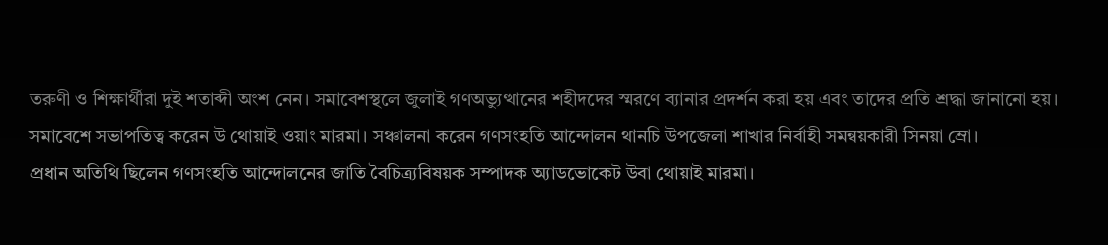তরুণী ও শিক্ষার্থীরা দুই শতাব্দী অংশ নেন। সমাবেশস্থলে জুলাই গণঅভ্যুত্থানের শহীদদের স্মরণে ব্যানার প্রদর্শন করা হয় এবং তাদের প্রতি শ্রদ্ধা জানানো হয়।
সমাবেশে সভাপতিত্ব করেন উ থোয়াই ওয়াং মারমা। সঞ্চালনা করেন গণসংহতি আন্দোলন থানচি উপজেলা শাখার নির্বাহী সমন্বয়কারী সিনয়া ম্রো।
প্রধান অতিথি ছিলেন গণসংহতি আন্দোলনের জাতি বৈচিত্র্যবিষয়ক সম্পাদক অ্যাডভোকেট উবা থোয়াই মারমা।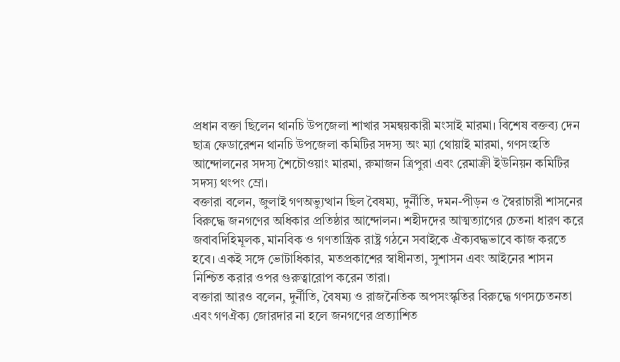প্রধান বক্তা ছিলেন থানচি উপজেলা শাখার সমন্বয়কারী মংসাই মারমা। বিশেষ বক্তব্য দেন ছাত্র ফেডারেশন থানচি উপজেলা কমিটির সদস্য অং ম্যা থোয়াই মারমা, গণসংহতি আন্দোলনের সদস্য শৈচৌওয়াং মারমা, রুমাজন ত্রিপুরা এবং রেমাক্রী ইউনিয়ন কমিটির সদস্য থংপং ম্রো।
বক্তারা বলেন, জুলাই গণঅভ্যুত্থান ছিল বৈষম্য, দুর্নীতি, দমন-পীড়ন ও স্বৈরাচারী শাসনের বিরুদ্ধে জনগণের অধিকার প্রতিষ্ঠার আন্দোলন। শহীদদের আত্মত্যাগের চেতনা ধারণ করে জবাবদিহিমূলক, মানবিক ও গণতান্ত্রিক রাষ্ট্র গঠনে সবাইকে ঐক্যবদ্ধভাবে কাজ করতে হবে। একই সঙ্গে ভোটাধিকার, মতপ্রকাশের স্বাধীনতা, সুশাসন এবং আইনের শাসন নিশ্চিত করার ওপর গুরুত্বারোপ করেন তারা।
বক্তারা আরও বলেন, দুর্নীতি, বৈষম্য ও রাজনৈতিক অপসংস্কৃতির বিরুদ্ধে গণসচেতনতা এবং গণঐক্য জোরদার না হলে জনগণের প্রত্যাশিত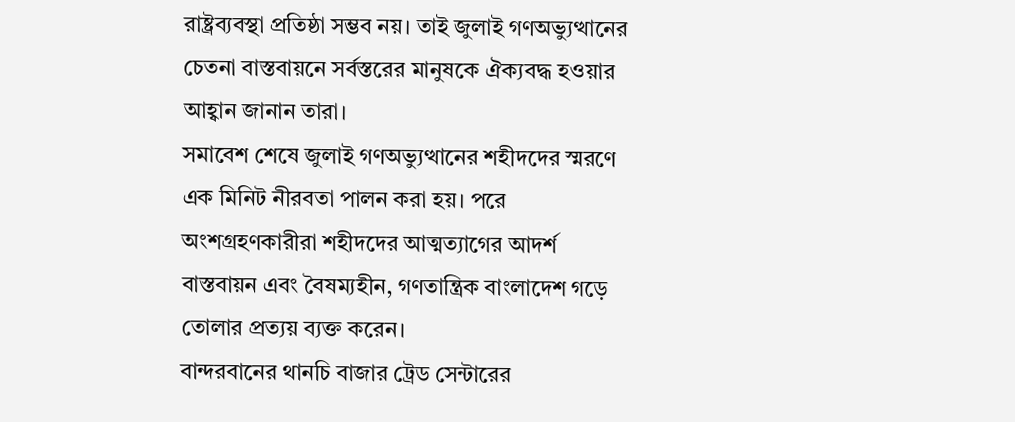রাষ্ট্রব্যবস্থা প্রতিষ্ঠা সম্ভব নয়। তাই জুলাই গণঅভ্যুত্থানের চেতনা বাস্তবায়নে সর্বস্তরের মানুষকে ঐক্যবদ্ধ হওয়ার আহ্বান জানান তারা।
সমাবেশ শেষে জুলাই গণঅভ্যুত্থানের শহীদদের স্মরণে এক মিনিট নীরবতা পালন করা হয়। পরে অংশগ্রহণকারীরা শহীদদের আত্মত্যাগের আদর্শ বাস্তবায়ন এবং বৈষম্যহীন, গণতান্ত্রিক বাংলাদেশ গড়ে তোলার প্রত্যয় ব্যক্ত করেন।
বান্দরবানের থানচি বাজার ট্রেড সেন্টারের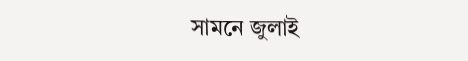সামনে জুলাই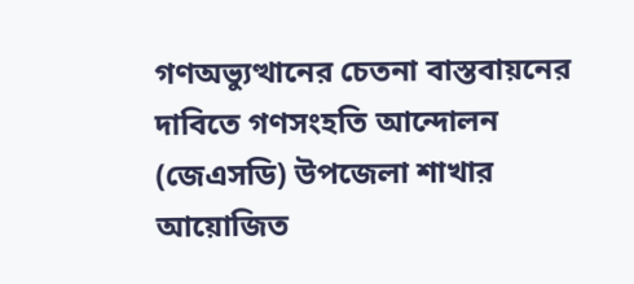গণঅভ্যুত্থানের চেতনা বাস্তবায়নের দাবিতে গণসংহতি আন্দোলন (জেএসডি) উপজেলা শাখার আয়োজিত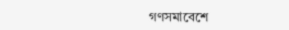গণসমাবেশে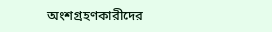অংশগ্রহণকারীদের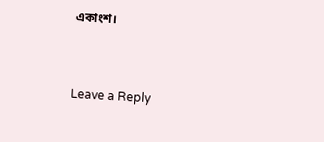একাংশ।


Leave a Reply